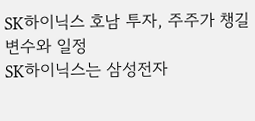SK하이닉스 호남 투자, 주주가 챙길 변수와 일정
SK하이닉스는 삼성전자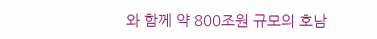와 함께 약 800조원 규모의 호남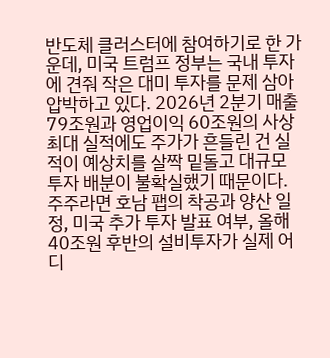반도체 클러스터에 참여하기로 한 가운데, 미국 트럼프 정부는 국내 투자에 견줘 작은 대미 투자를 문제 삼아 압박하고 있다. 2026년 2분기 매출 79조원과 영업이익 60조원의 사상 최대 실적에도 주가가 흔들린 건 실적이 예상치를 살짝 밑돌고 대규모 투자 배분이 불확실했기 때문이다. 주주라면 호남 팹의 착공과 양산 일정, 미국 추가 투자 발표 여부, 올해 40조원 후반의 설비투자가 실제 어디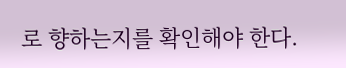로 향하는지를 확인해야 한다.